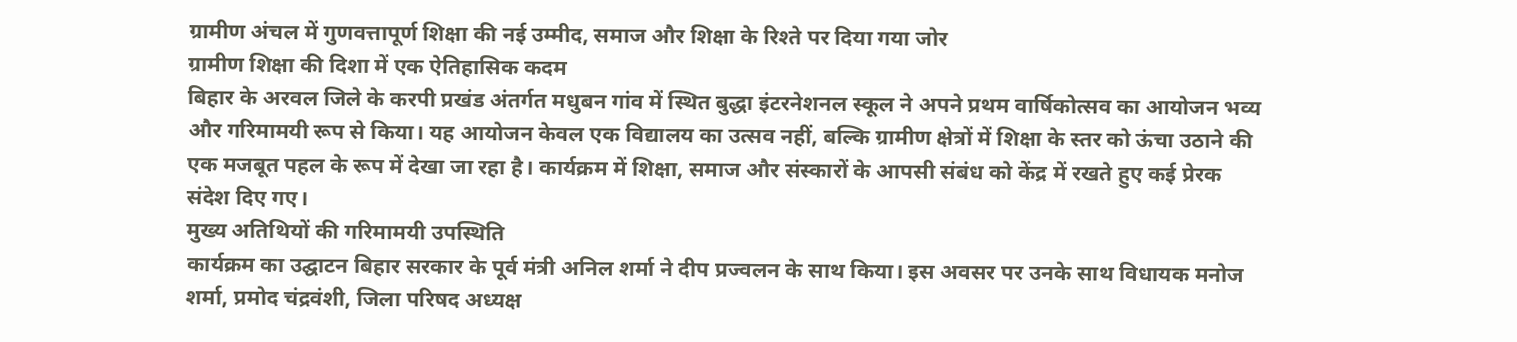ग्रामीण अंचल में गुणवत्तापूर्ण शिक्षा की नई उम्मीद, समाज और शिक्षा के रिश्ते पर दिया गया जोर
ग्रामीण शिक्षा की दिशा में एक ऐतिहासिक कदम
बिहार के अरवल जिले के करपी प्रखंड अंतर्गत मधुबन गांव में स्थित बुद्धा इंटरनेशनल स्कूल ने अपने प्रथम वार्षिकोत्सव का आयोजन भव्य और गरिमामयी रूप से किया। यह आयोजन केवल एक विद्यालय का उत्सव नहीं, बल्कि ग्रामीण क्षेत्रों में शिक्षा के स्तर को ऊंचा उठाने की एक मजबूत पहल के रूप में देखा जा रहा है। कार्यक्रम में शिक्षा, समाज और संस्कारों के आपसी संबंध को केंद्र में रखते हुए कई प्रेरक संदेश दिए गए।
मुख्य अतिथियों की गरिमामयी उपस्थिति
कार्यक्रम का उद्घाटन बिहार सरकार के पूर्व मंत्री अनिल शर्मा ने दीप प्रज्वलन के साथ किया। इस अवसर पर उनके साथ विधायक मनोज शर्मा, प्रमोद चंद्रवंशी, जिला परिषद अध्यक्ष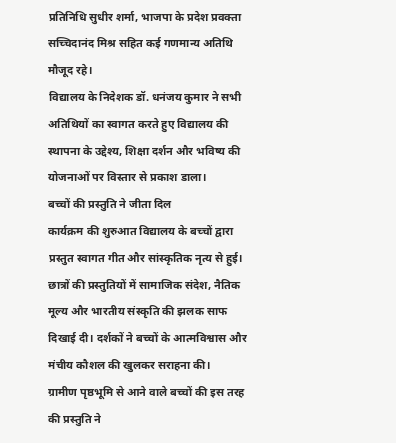प्रतिनिधि सुधीर शर्मा, भाजपा के प्रदेश प्रवक्ता सच्चिदानंद मिश्र सहित कई गणमान्य अतिथि मौजूद रहे।
विद्यालय के निदेशक डॉ. धनंजय कुमार ने सभी अतिथियों का स्वागत करते हुए विद्यालय की स्थापना के उद्देश्य, शिक्षा दर्शन और भविष्य की योजनाओं पर विस्तार से प्रकाश डाला।
बच्चों की प्रस्तुति ने जीता दिल
कार्यक्रम की शुरुआत विद्यालय के बच्चों द्वारा प्रस्तुत स्वागत गीत और सांस्कृतिक नृत्य से हुई। छात्रों की प्रस्तुतियों में सामाजिक संदेश, नैतिक मूल्य और भारतीय संस्कृति की झलक साफ दिखाई दी। दर्शकों ने बच्चों के आत्मविश्वास और मंचीय कौशल की खुलकर सराहना की।
ग्रामीण पृष्ठभूमि से आने वाले बच्चों की इस तरह की प्रस्तुति ने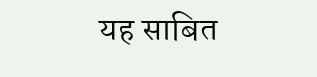यह साबित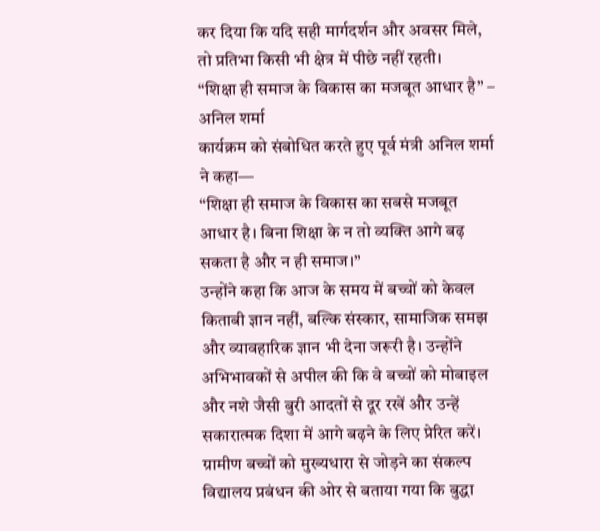कर दिया कि यदि सही मार्गदर्शन और अवसर मिले, तो प्रतिभा किसी भी क्षेत्र में पीछे नहीं रहती।
“शिक्षा ही समाज के विकास का मजबूत आधार है” – अनिल शर्मा
कार्यक्रम को संबोधित करते हुए पूर्व मंत्री अनिल शर्मा ने कहा—
“शिक्षा ही समाज के विकास का सबसे मजबूत आधार है। बिना शिक्षा के न तो व्यक्ति आगे बढ़ सकता है और न ही समाज।”
उन्होंने कहा कि आज के समय में बच्चों को केवल किताबी ज्ञान नहीं, बल्कि संस्कार, सामाजिक समझ और व्यावहारिक ज्ञान भी देना जरूरी है। उन्होंने अभिभावकों से अपील की कि वे बच्चों को मोबाइल और नशे जैसी बुरी आदतों से दूर रखें और उन्हें सकारात्मक दिशा में आगे बढ़ने के लिए प्रेरित करें।
ग्रामीण बच्चों को मुख्यधारा से जोड़ने का संकल्प
विद्यालय प्रबंधन की ओर से बताया गया कि बुद्धा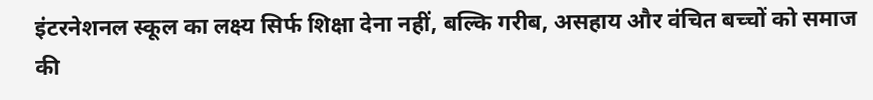इंटरनेशनल स्कूल का लक्ष्य सिर्फ शिक्षा देना नहीं, बल्कि गरीब, असहाय और वंचित बच्चों को समाज की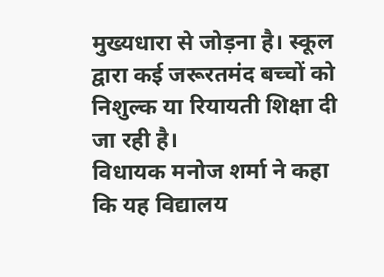मुख्यधारा से जोड़ना है। स्कूल द्वारा कई जरूरतमंद बच्चों को निशुल्क या रियायती शिक्षा दी जा रही है।
विधायक मनोज शर्मा ने कहा कि यह विद्यालय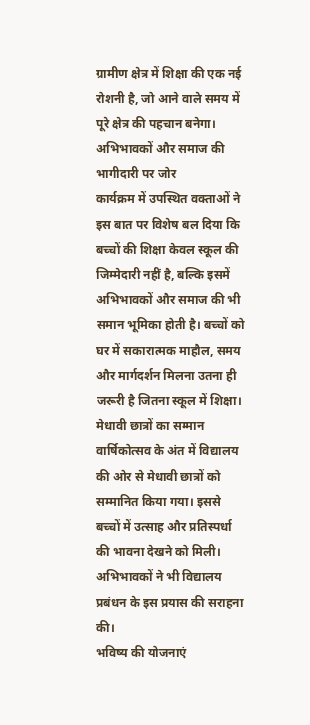ग्रामीण क्षेत्र में शिक्षा की एक नई रोशनी है, जो आने वाले समय में पूरे क्षेत्र की पहचान बनेगा।
अभिभावकों और समाज की भागीदारी पर जोर
कार्यक्रम में उपस्थित वक्ताओं ने इस बात पर विशेष बल दिया कि बच्चों की शिक्षा केवल स्कूल की जिम्मेदारी नहीं है, बल्कि इसमें अभिभावकों और समाज की भी समान भूमिका होती है। बच्चों को घर में सकारात्मक माहौल, समय और मार्गदर्शन मिलना उतना ही जरूरी है जितना स्कूल में शिक्षा।
मेधावी छात्रों का सम्मान
वार्षिकोत्सव के अंत में विद्यालय की ओर से मेधावी छात्रों को सम्मानित किया गया। इससे बच्चों में उत्साह और प्रतिस्पर्धा की भावना देखने को मिली। अभिभावकों ने भी विद्यालय प्रबंधन के इस प्रयास की सराहना की।
भविष्य की योजनाएं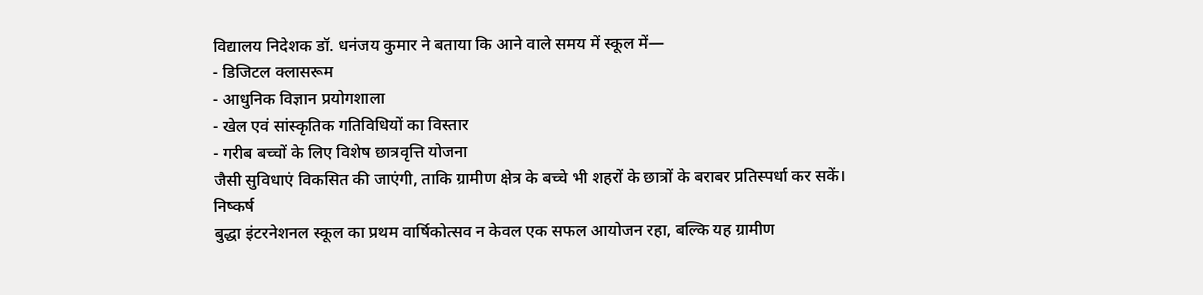विद्यालय निदेशक डॉ. धनंजय कुमार ने बताया कि आने वाले समय में स्कूल में—
- डिजिटल क्लासरूम
- आधुनिक विज्ञान प्रयोगशाला
- खेल एवं सांस्कृतिक गतिविधियों का विस्तार
- गरीब बच्चों के लिए विशेष छात्रवृत्ति योजना
जैसी सुविधाएं विकसित की जाएंगी, ताकि ग्रामीण क्षेत्र के बच्चे भी शहरों के छात्रों के बराबर प्रतिस्पर्धा कर सकें।
निष्कर्ष
बुद्धा इंटरनेशनल स्कूल का प्रथम वार्षिकोत्सव न केवल एक सफल आयोजन रहा, बल्कि यह ग्रामीण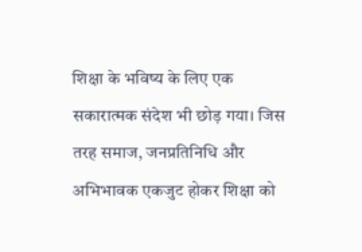शिक्षा के भविष्य के लिए एक सकारात्मक संदेश भी छोड़ गया। जिस तरह समाज, जनप्रतिनिधि और अभिभावक एकजुट होकर शिक्षा को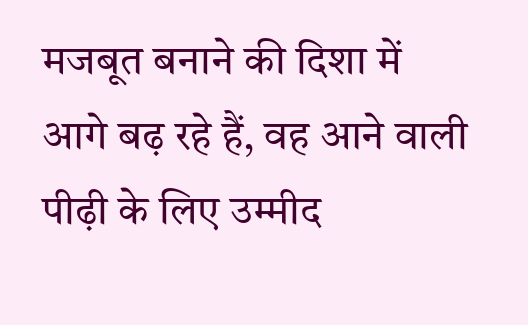मजबूत बनाने की दिशा में आगे बढ़ रहे हैं, वह आने वाली पीढ़ी के लिए उम्मीद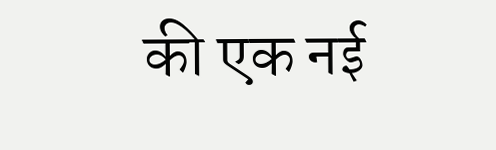की एक नई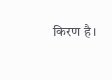किरण है।